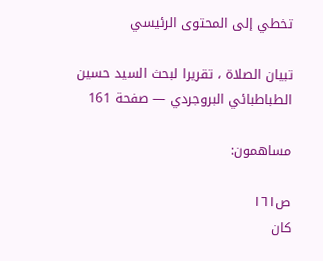تخطي إلى المحتوى الرئيسي

تبيان الصلاة ، تقريرا لبحث السيد حسين الطباطبائي البروجردي — صفحة 161

مساهمون:

ص١٦١
كان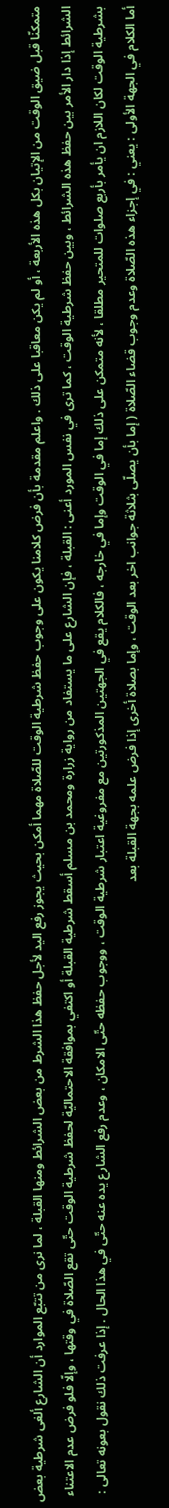متمكنّا قبل ضيق الوقت من الإتيان بكل هذه الأربعة ، أو لم يكن معاقبا على ذلك . واعلم مقدمة بأن فرض كلامنا يكون على وجوب حفظ شرطية الوقت للصّلاة مهما أمكن بحيث يجوز رفع اليد لأجل حفظ هذا الشرط من بعض الشرائط ومنها القبلة ، لما نرى من تتبّع الموارد أن الشارع ألغى شرطية بعض الشرائط إذا دار الأمر بين حفظ هذه الشرائط ، وبين حفظ شرطية الوقت ، كما ترى في نفس المورد أعنى : القبلة ، فإن الشارع على ما يستفاد من رواية زرارة ومحمد بن مسلم أسقط شرطية القبلة أو اكتفي بموافقة الاحتماليّة لحفظ شرطية الوقت حتّى تقع الصّلاة في وقتها ، وإلّا فلو فرض عدم الاعتناء بشرطية الوقت لكان اللازم ان يأمر بأربع صلوات للمتحير مطلقا ، لأنه متمكن على ذلك إما في الوقت وإما في خارجه ، فالكلام يقع في الجهتين المذكورتين مع مفروغية اعتبار شرطية الوقت ، ووجوب حفظه حتّى الامكان ، وعدم رفع الشارع يده عنه حتّى في هذا الحال . إذا عرفت ذلك نقول بعونه تعالى : أما الكلام في الجهة الأولى : يعني : في إجزاء هذه الصّلاة وعدم وجوب قضاء الصّلاة ( إما بأن يصلّى بثلاثة جوانب اخر بعد الوقت ، وإما بصلاة أخرى إذا فرض علمه بجهة القبلة بعد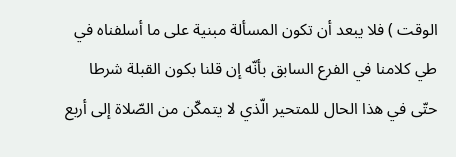الوقت ) فلا يبعد أن تكون المسألة مبنية على ما أسلفناه في طي كلامنا في الفرع السابق بأنّه إن قلنا بكون القبلة شرطا حتّى في هذا الحال للمتحير الّذي لا يتمكّن من الصّلاة إلى أربع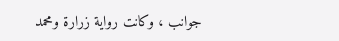جوانب ، وكانت رواية زرارة ومحمد